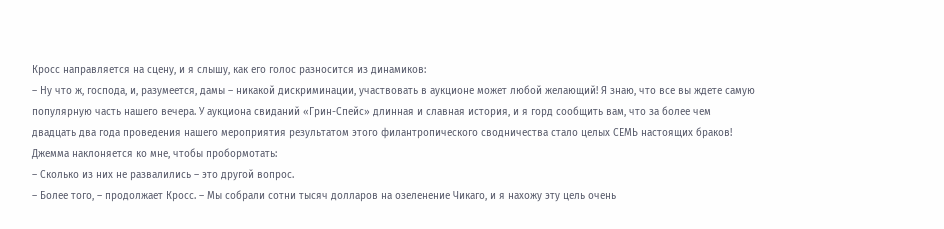Кросс направляется на сцену, и я слышу, как его голос разносится из динамиков:
– Ну что ж, господа, и, разумеется, дамы – никакой дискриминации, участвовать в аукционе может любой желающий! Я знаю, что все вы ждете самую популярную часть нашего вечера. У аукциона свиданий «Грин-Спейс» длинная и славная история, и я горд сообщить вам, что за более чем двадцать два года проведения нашего мероприятия результатом этого филантропического сводничества стало целых СЕМЬ настоящих браков!
Джемма наклоняется ко мне, чтобы пробормотать:
– Сколько из них не развалились – это другой вопрос.
– Более того, – продолжает Кросс. – Мы собрали сотни тысяч долларов на озеленение Чикаго, и я нахожу эту цель очень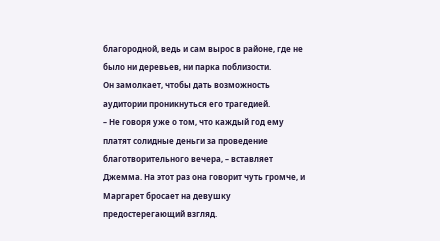благородной, ведь и сам вырос в районе, где не было ни деревьев, ни парка поблизости.
Он замолкает, чтобы дать возможность аудитории проникнуться его трагедией.
– Не говоря уже о том, что каждый год ему платят солидные деньги за проведение благотворительного вечера, – вставляет Джемма. На этот раз она говорит чуть громче, и Маргарет бросает на девушку предостерегающий взгляд.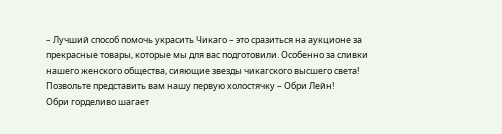– Лучший способ помочь украсить Чикаго – это сразиться на аукционе за прекрасные товары, которые мы для вас подготовили. Особенно за сливки нашего женского общества, сияющие звезды чикагского высшего света! Позвольте представить вам нашу первую холостячку – Обри Лейн!
Обри горделиво шагает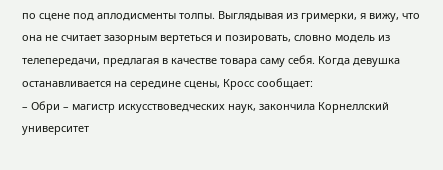по сцене под аплодисменты толпы. Выглядывая из гримерки, я вижу, что она не считает зазорным вертеться и позировать, словно модель из телепередачи, предлагая в качестве товара саму себя. Когда девушка останавливается на середине сцены, Кросс сообщает:
– Обри – магистр искусствоведческих наук, закончила Корнеллский университет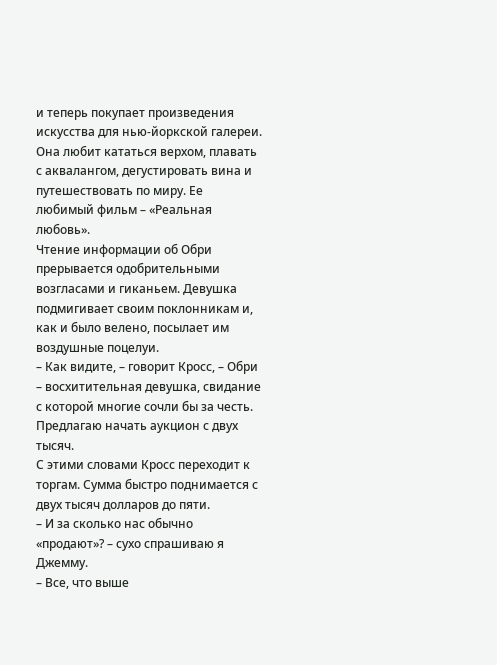и теперь покупает произведения искусства для нью-йоркской галереи. Она любит кататься верхом, плавать с аквалангом, дегустировать вина и путешествовать по миру. Ее любимый фильм – «Реальная любовь».
Чтение информации об Обри прерывается одобрительными возгласами и гиканьем. Девушка подмигивает своим поклонникам и, как и было велено, посылает им воздушные поцелуи.
– Как видите, – говорит Кросс, – Обри – восхитительная девушка, свидание с которой многие сочли бы за честь. Предлагаю начать аукцион с двух тысяч.
С этими словами Кросс переходит к торгам. Сумма быстро поднимается с двух тысяч долларов до пяти.
– И за сколько нас обычно «продают»? – сухо спрашиваю я Джемму.
– Все, что выше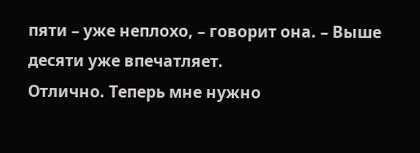пяти – уже неплохо, – говорит она. – Выше десяти уже впечатляет.
Отлично. Теперь мне нужно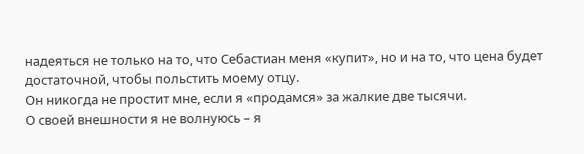надеяться не только на то, что Себастиан меня «купит», но и на то, что цена будет достаточной, чтобы польстить моему отцу.
Он никогда не простит мне, если я «продамся» за жалкие две тысячи.
О своей внешности я не волнуюсь – я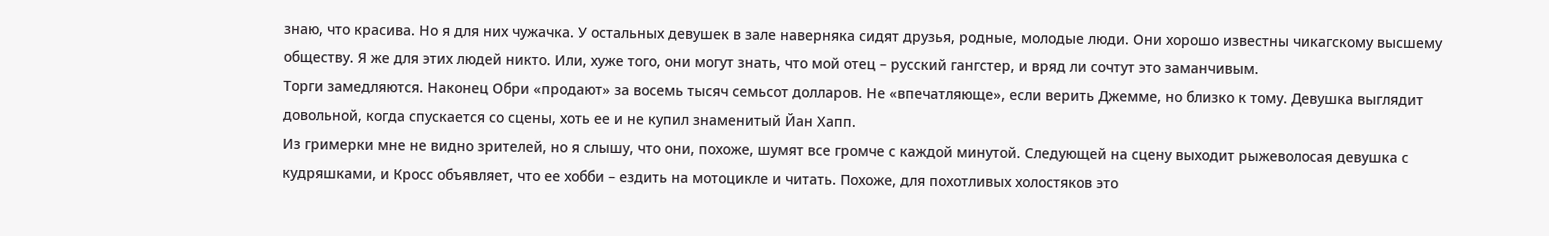знаю, что красива. Но я для них чужачка. У остальных девушек в зале наверняка сидят друзья, родные, молодые люди. Они хорошо известны чикагскому высшему обществу. Я же для этих людей никто. Или, хуже того, они могут знать, что мой отец – русский гангстер, и вряд ли сочтут это заманчивым.
Торги замедляются. Наконец Обри «продают» за восемь тысяч семьсот долларов. Не «впечатляюще», если верить Джемме, но близко к тому. Девушка выглядит довольной, когда спускается со сцены, хоть ее и не купил знаменитый Йан Хапп.
Из гримерки мне не видно зрителей, но я слышу, что они, похоже, шумят все громче с каждой минутой. Следующей на сцену выходит рыжеволосая девушка с кудряшками, и Кросс объявляет, что ее хобби – ездить на мотоцикле и читать. Похоже, для похотливых холостяков это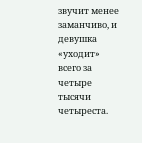звучит менее заманчиво, и девушка «уходит» всего за четыре тысячи четыреста.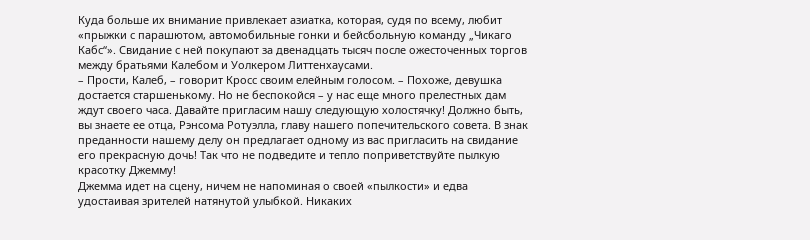Куда больше их внимание привлекает азиатка, которая, судя по всему, любит «прыжки с парашютом, автомобильные гонки и бейсбольную команду „Чикаго Кабс“». Свидание с ней покупают за двенадцать тысяч после ожесточенных торгов между братьями Калебом и Уолкером Литтенхаусами.
– Прости, Калеб, – говорит Кросс своим елейным голосом. – Похоже, девушка достается старшенькому. Но не беспокойся – у нас еще много прелестных дам ждут своего часа. Давайте пригласим нашу следующую холостячку! Должно быть, вы знаете ее отца, Рэнсома Ротуэлла, главу нашего попечительского совета. В знак преданности нашему делу он предлагает одному из вас пригласить на свидание его прекрасную дочь! Так что не подведите и тепло поприветствуйте пылкую красотку Джемму!
Джемма идет на сцену, ничем не напоминая о своей «пылкости» и едва удостаивая зрителей натянутой улыбкой. Никаких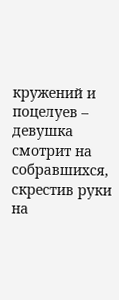кружений и поцелуев – девушка смотрит на собравшихся, скрестив руки на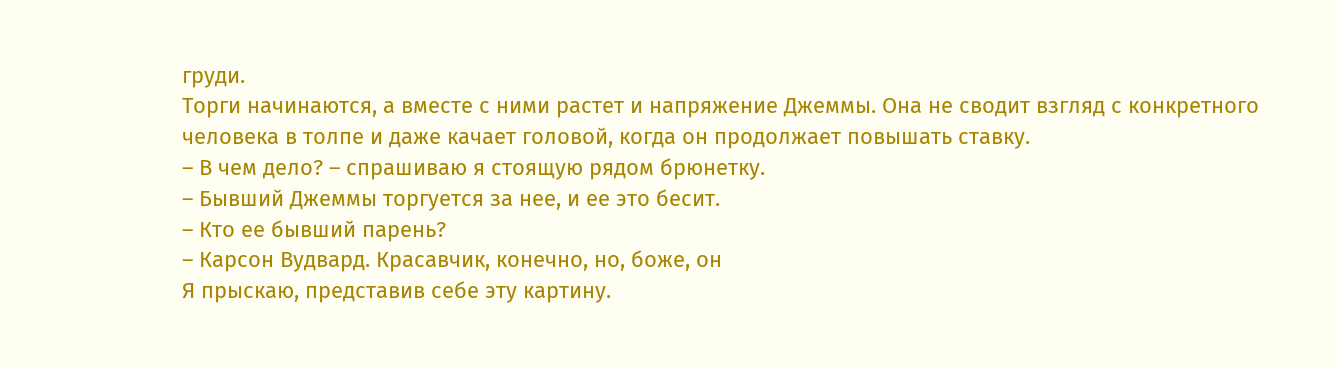груди.
Торги начинаются, а вместе с ними растет и напряжение Джеммы. Она не сводит взгляд с конкретного человека в толпе и даже качает головой, когда он продолжает повышать ставку.
– В чем дело? – спрашиваю я стоящую рядом брюнетку.
– Бывший Джеммы торгуется за нее, и ее это бесит.
– Кто ее бывший парень?
– Карсон Вудвард. Красавчик, конечно, но, боже, он
Я прыскаю, представив себе эту картину.